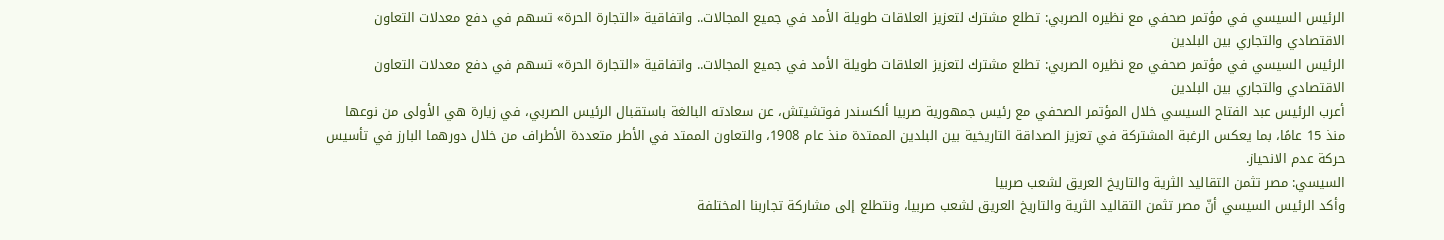الرئيس السيسي في مؤتمر صحفي مع نظيره الصربي: تطلع مشترك لتعزيز العلاقات طويلة الأمد في جميع المجالات.. واتفاقية «التجارة الحرة» تسهم في دفع معدلات التعاون الاقتصادي والتجاري بين البلدين
الرئيس السيسي في مؤتمر صحفي مع نظيره الصربي: تطلع مشترك لتعزيز العلاقات طويلة الأمد في جميع المجالات.. واتفاقية «التجارة الحرة» تسهم في دفع معدلات التعاون الاقتصادي والتجاري بين البلدين
أعرب الرئيس عبد الفتاح السيسي خلال المؤتمر الصحفي مع رئيس جمهورية صربيا ألكسندر فوتشيتش، عن سعادته البالغة باستقبال الرئيس الصربي، في زيارة هي الأولى من نوعها منذ 15 عامًا، بما يعكس الرغبة المشتركة في تعزيز الصداقة التاريخية بين البلدين الممتدة منذ عام 1908، والتعاون الممتد في الأطر متعددة الأطراف من خلال دورهما البارز في تأسيس حركة عدم الانحياز.
السيسي: مصر تثمن التقاليد الثرية والتاريخ العريق لشعب صربيا
وأكد الرئيس السيسي أنّ مصر تثمن التقاليد الثرية والتاريخ العريق لشعب صربيا، ونتطلع إلى مشاركة تجاربنا المختلفة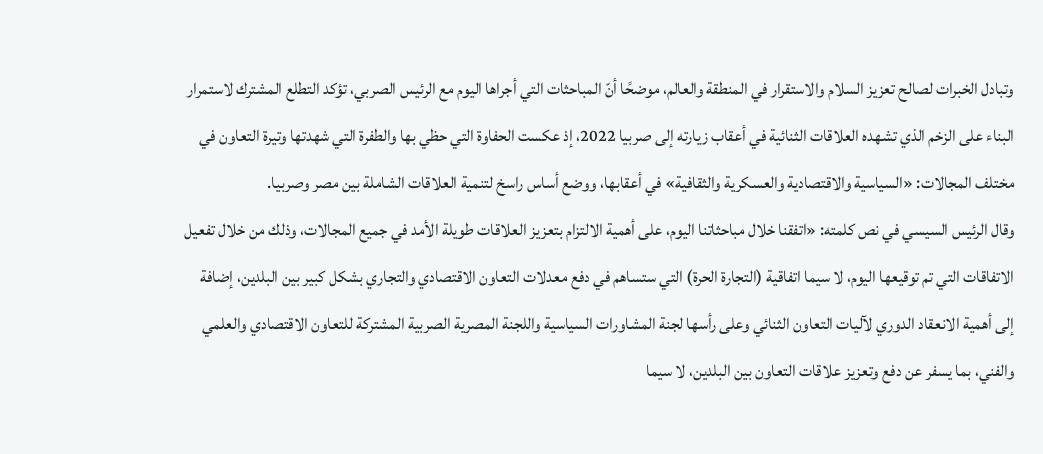وتبادل الخبرات لصالح تعزيز السلام والاستقرار في المنطقة والعالم، موضحًا أنّ المباحثات التي أجراها اليوم مع الرئيس الصربي، تؤكد التطلع المشترك لاستمرار البناء على الزخم الذي تشهده العلاقات الثنائية في أعقاب زيارته إلى صربيا 2022، إذ عكست الحفاوة التي حظي بها والطفرة التي شهدتها وتيرة التعاون في مختلف المجالات: «السياسية والاقتصادية والعسكرية والثقافية» في أعقابها، ووضع أساس راسخ لتنمية العلاقات الشاملة بين مصر وصربيا.
وقال الرئيس السيسي في نص كلمته: «اتفقنا خلال مباحثاتنا اليوم، على أهمية الالتزام بتعزيز العلاقات طويلة الأمد في جميع المجالات، وذلك من خلال تفعيل الاتفاقات التي تم توقيعها اليوم، لا سيما اتفاقية (التجارة الحرة) التي ستساهم في دفع معدلات التعاون الاقتصادي والتجاري بشكل كبير بين البلدين، إضافة إلى أهمية الانعقاد الدوري لآليات التعاون الثنائي وعلى رأسها لجنة المشاورات السياسية واللجنة المصرية الصربية المشتركة للتعاون الاقتصادي والعلمي والفني، بما يسفر عن دفع وتعزيز علاقات التعاون بين البلدين، لا سيما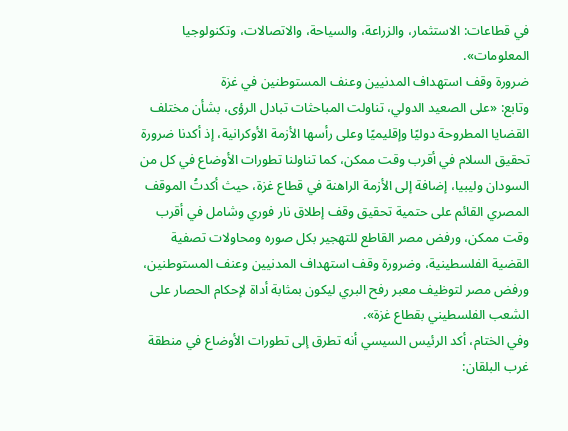في قطاعات: الاستثمار، والزراعة، والسياحة، والاتصالات، وتكنولوجيا المعلومات».
ضرورة وقف استهداف المدنيين وعنف المستوطنين في غزة
وتابع: «على الصعيد الدولي، تناولت المباحثات تبادل الرؤى، بشأن مختلف القضايا المطروحة دوليًا وإقليميًا وعلى رأسها الأزمة الأوكرانية، إذ أكدنا ضرورة تحقيق السلام في أقرب وقت ممكن، كما تناولنا تطورات الأوضاع في كل من السودان وليبيا، إضافة إلى الأزمة الراهنة في قطاع غزة، حيث أكدتُ الموقف المصري القائم على حتمية تحقيق وقف إطلاق نار فوري وشامل في أقرب وقت ممكن، ورفض مصر القاطع للتهجير بكل صوره ومحاولات تصفية القضية الفلسطينية، وضرورة وقف استهداف المدنيين وعنف المستوطنين، ورفض مصر لتوظيف معبر رفح البري ليكون بمثابة أداة لإحكام الحصار على الشعب الفلسطيني بقطاع غزة».
وفي الختام، أكد الرئيس السيسي أنه تطرق إلى تطورات الأوضاع في منطقة غرب البلقان: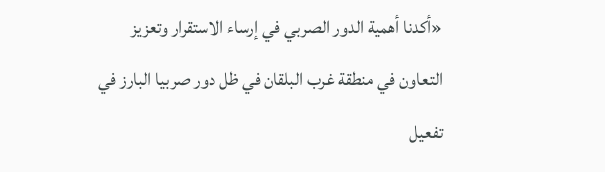«أكدنا أهمية الدور الصربي في إرساء الاستقرار وتعزيز التعاون في منطقة غرب البلقان في ظل دور صربيا البارز في تفعيل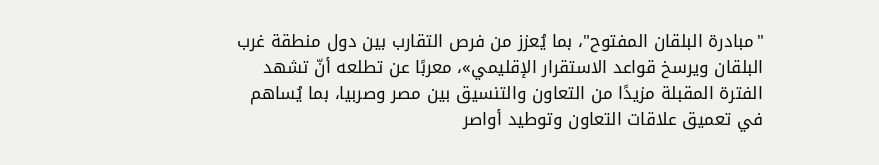"مبادرة البلقان المفتوح"، بما يُعزز من فرص التقارب بين دول منطقة غرب البلقان ويرسخ قواعد الاستقرار الإقليمي»، معربًا عن تطلعه أنّ تشهد الفترة المقبلة مزيدًا من التعاون والتنسيق بين مصر وصربيا، بما يُساهم في تعميق علاقات التعاون وتوطيد أواصر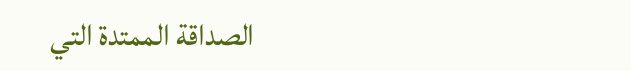الصداقة الممتدة التي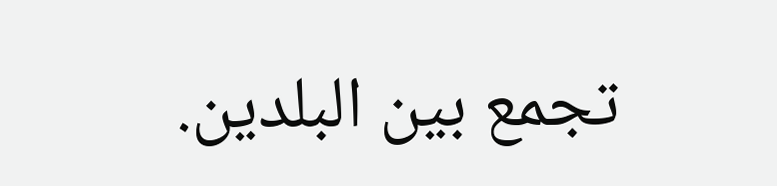تجمع بين البلدين.